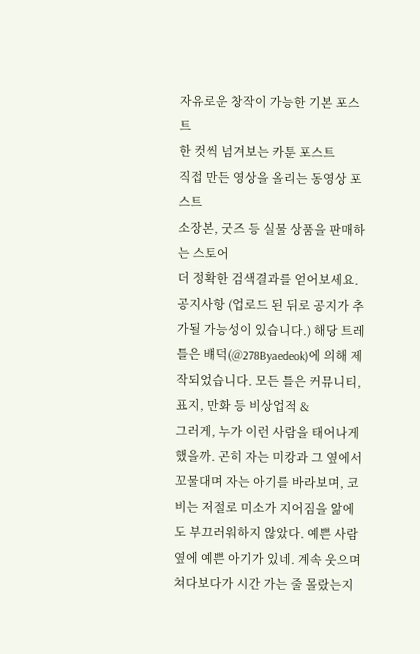자유로운 창작이 가능한 기본 포스트
한 컷씩 넘겨보는 카툰 포스트
직접 만든 영상을 올리는 동영상 포스트
소장본, 굿즈 등 실물 상품을 판매하는 스토어
더 정확한 검색결과를 얻어보세요.
공지사항 (업로드 된 뒤로 공지가 추가될 가능성이 있습니다.) 해당 트레틀은 뱨덕(@278Byaedeok)에 의해 제작되었습니다. 모든 틀은 커뮤니티, 표지, 만화 등 비상업적 &
그러게, 누가 이런 사람을 태어나게 했을까. 곤히 자는 미캉과 그 옆에서 꼬물대며 자는 아기를 바라보며, 코비는 저절로 미소가 지어짐을 앎에도 부끄러워하지 않았다. 예쁜 사람 옆에 예쁜 아기가 있네. 계속 웃으며 쳐다보다가 시간 가는 줄 몰랐는지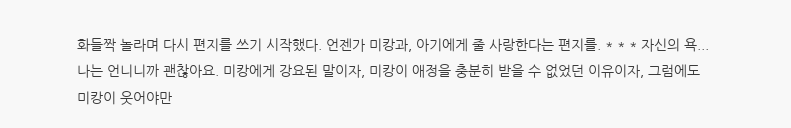화들짝 놀라며 다시 편지를 쓰기 시작했다. 언젠가 미캉과, 아기에게 줄 사랑한다는 편지를. * * * 자신의 욕...
나는 언니니까 괜찮아요. 미캉에게 강요된 말이자, 미캉이 애정을 충분히 받을 수 없었던 이유이자, 그럼에도 미캉이 웃어야만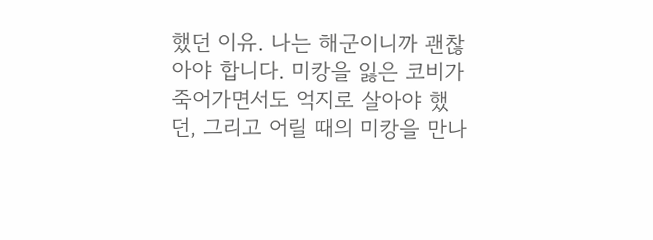했던 이유. 나는 해군이니까 괜찮아야 합니다. 미캉을 잃은 코비가 죽어가면서도 억지로 살아야 했던, 그리고 어릴 때의 미캉을 만나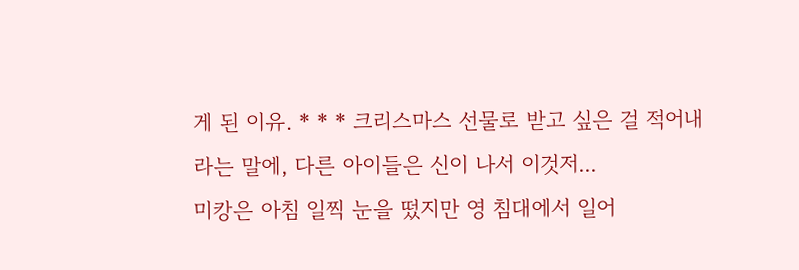게 된 이유. * * * 크리스마스 선물로 받고 싶은 걸 적어내라는 말에, 다른 아이들은 신이 나서 이것저...
미캉은 아침 일찍 눈을 떴지만 영 침대에서 일어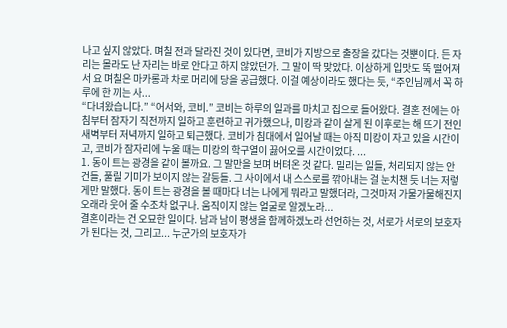나고 싶지 않았다. 며칠 전과 달라진 것이 있다면, 코비가 지방으로 출장을 갔다는 것뿐이다. 든 자리는 몰라도 난 자리는 바로 안다고 하지 않았던가. 그 말이 딱 맞았다. 이상하게 입맛도 뚝 떨어져서 요 며칠은 마카롱과 차로 머리에 당을 공급했다. 이걸 예상이라도 했다는 듯, “주인님께서 꼭 하루에 한 끼는 사...
“다녀왔습니다.” “어서와, 코비.” 코비는 하루의 일과를 마치고 집으로 들어왔다. 결혼 전에는 아침부터 잠자기 직전까지 일하고 훈련하고 귀가했으나, 미캉과 같이 살게 된 이후로는 해 뜨기 전인 새벽부터 저녁까지 일하고 퇴근했다. 코비가 침대에서 일어날 때는 아직 미캉이 자고 있을 시간이고, 코비가 잠자리에 누울 때는 미캉의 학구열이 끓어오를 시간이었다. ...
1. 동이 트는 광경을 같이 볼까요. 그 말만을 보며 버텨온 것 같다. 밀리는 일들, 처리되지 않는 안건들, 풀릴 기미가 보이지 않는 갈등들. 그 사이에서 내 스스로를 깎아내는 걸 눈치챈 듯 너는 저렇게만 말했다. 동이 트는 광경을 볼 때마다 너는 나에게 뭐라고 말했더라, 그것마저 가물가물해진지 오래라 웃어 줄 수조차 없구나. 움직이지 않는 얼굴로 알겠노라...
결혼이라는 건 오묘한 일이다. 남과 남이 평생을 함께하겠노라 선언하는 것, 서로가 서로의 보호자가 된다는 것, 그리고... 누군가의 보호자가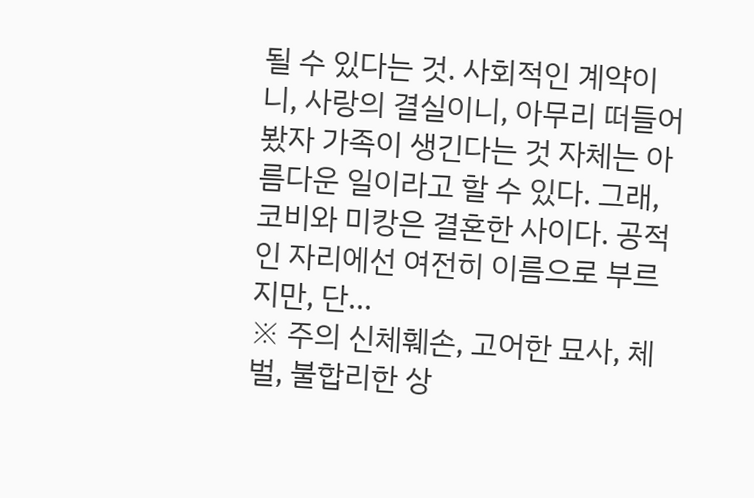될 수 있다는 것. 사회적인 계약이니, 사랑의 결실이니, 아무리 떠들어봤자 가족이 생긴다는 것 자체는 아름다운 일이라고 할 수 있다. 그래, 코비와 미캉은 결혼한 사이다. 공적인 자리에선 여전히 이름으로 부르지만, 단...
※ 주의 신체훼손, 고어한 묘사, 체벌, 불합리한 상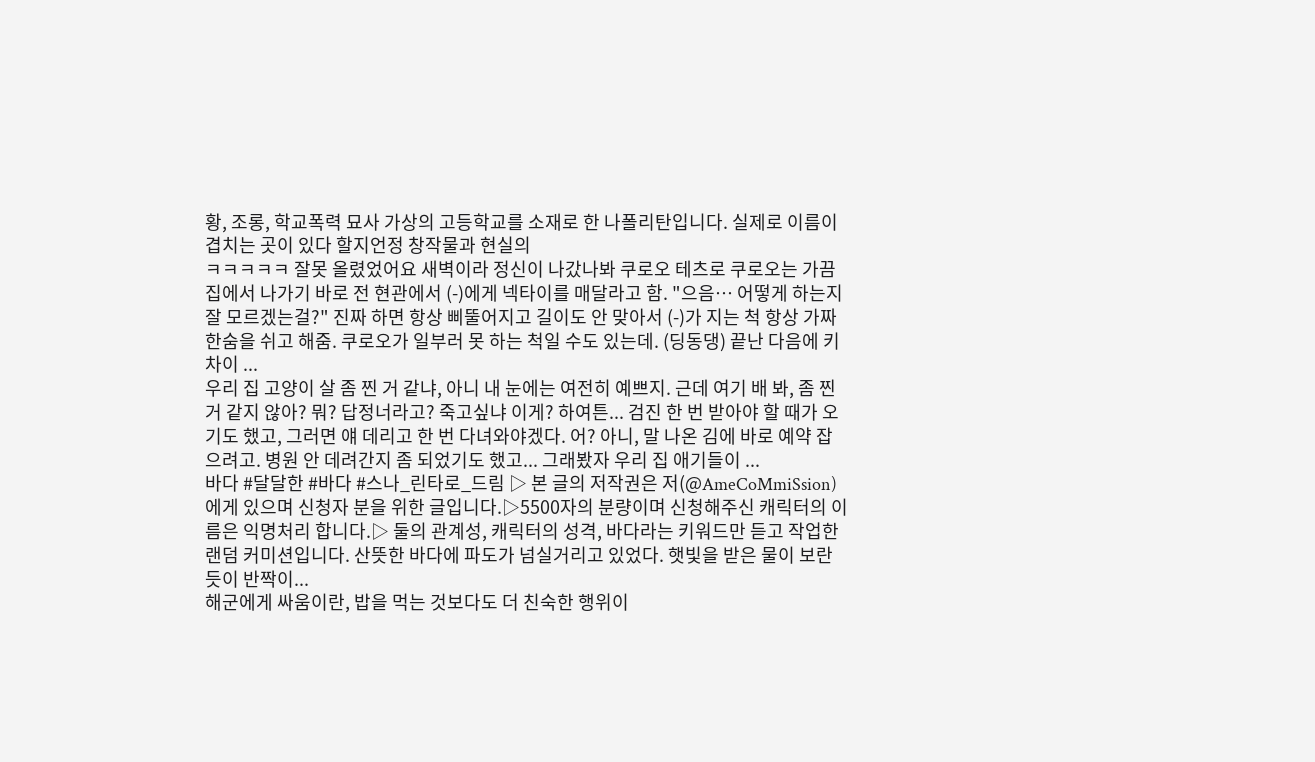황, 조롱, 학교폭력 묘사 가상의 고등학교를 소재로 한 나폴리탄입니다. 실제로 이름이 겹치는 곳이 있다 할지언정 창작물과 현실의
ㅋㅋㅋㅋㅋ 잘못 올렸었어요 새벽이라 정신이 나갔나봐 쿠로오 테츠로 쿠로오는 가끔 집에서 나가기 바로 전 현관에서 (-)에게 넥타이를 매달라고 함. "으음… 어떻게 하는지 잘 모르겠는걸?" 진짜 하면 항상 삐뚤어지고 길이도 안 맞아서 (-)가 지는 척 항상 가짜 한숨을 쉬고 해줌. 쿠로오가 일부러 못 하는 척일 수도 있는데. (딩동댕) 끝난 다음에 키 차이 ...
우리 집 고양이 살 좀 찐 거 같냐, 아니 내 눈에는 여전히 예쁘지. 근데 여기 배 봐, 좀 찐 거 같지 않아? 뭐? 답정너라고? 죽고싶냐 이게? 하여튼... 검진 한 번 받아야 할 때가 오기도 했고, 그러면 얘 데리고 한 번 다녀와야겠다. 어? 아니, 말 나온 김에 바로 예약 잡으려고. 병원 안 데려간지 좀 되었기도 했고... 그래봤자 우리 집 애기들이 ...
바다 #달달한 #바다 #스나_린타로_드림 ▷ 본 글의 저작권은 저(@AmeCoMmiSsion)에게 있으며 신청자 분을 위한 글입니다.▷5500자의 분량이며 신청해주신 캐릭터의 이름은 익명처리 합니다.▷ 둘의 관계성, 캐릭터의 성격, 바다라는 키워드만 듣고 작업한 랜덤 커미션입니다. 산뜻한 바다에 파도가 넘실거리고 있었다. 햇빛을 받은 물이 보란 듯이 반짝이...
해군에게 싸움이란, 밥을 먹는 것보다도 더 친숙한 행위이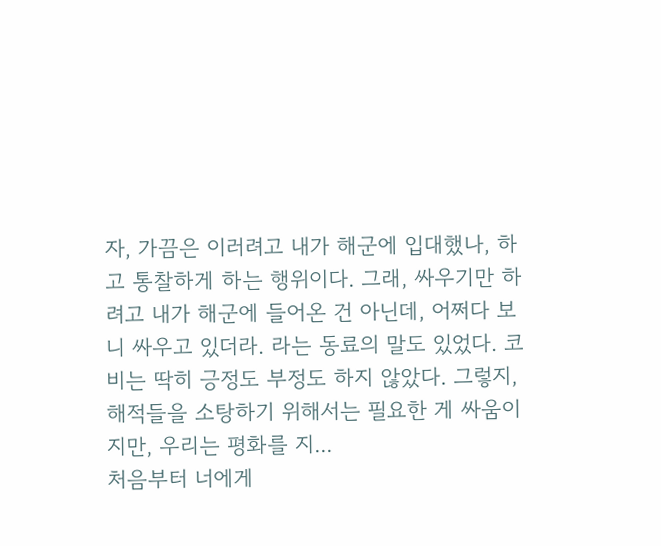자, 가끔은 이러려고 내가 해군에 입대했나, 하고 통찰하게 하는 행위이다. 그래, 싸우기만 하려고 내가 해군에 들어온 건 아닌데, 어쩌다 보니 싸우고 있더라. 라는 동료의 말도 있었다. 코비는 딱히 긍정도 부정도 하지 않았다. 그렇지, 해적들을 소탕하기 위해서는 필요한 게 싸움이지만, 우리는 평화를 지...
처음부터 너에게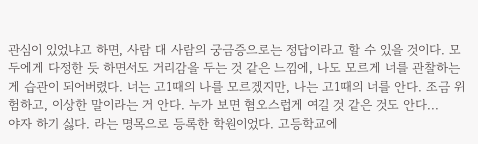관심이 있었냐고 하면, 사람 대 사람의 궁금증으로는 정답이라고 할 수 있을 것이다. 모두에게 다정한 듯 하면서도 거리감을 두는 것 같은 느낌에, 나도 모르게 너를 관찰하는 게 습관이 되어버렸다. 너는 고1때의 나를 모르겠지만, 나는 고1때의 너를 안다. 조금 위험하고, 이상한 말이라는 거 안다. 누가 보면 혐오스럽게 여길 것 같은 것도 안다...
야자 하기 싫다. 라는 명목으로 등록한 학원이었다. 고등학교에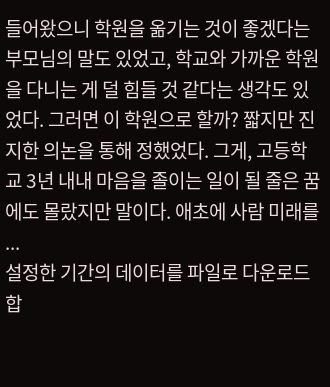들어왔으니 학원을 옮기는 것이 좋겠다는 부모님의 말도 있었고, 학교와 가까운 학원을 다니는 게 덜 힘들 것 같다는 생각도 있었다. 그러면 이 학원으로 할까? 짧지만 진지한 의논을 통해 정했었다. 그게, 고등학교 3년 내내 마음을 졸이는 일이 될 줄은 꿈에도 몰랐지만 말이다. 애초에 사람 미래를 ...
설정한 기간의 데이터를 파일로 다운로드합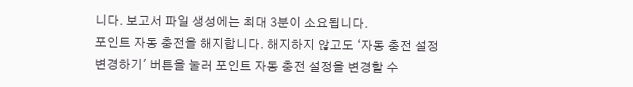니다. 보고서 파일 생성에는 최대 3분이 소요됩니다.
포인트 자동 충전을 해지합니다. 해지하지 않고도 ‘자동 충전 설정 변경하기' 버튼을 눌러 포인트 자동 충전 설정을 변경할 수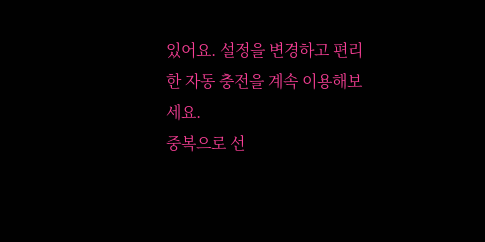있어요. 설정을 변경하고 편리한 자동 충전을 계속 이용해보세요.
중복으로 선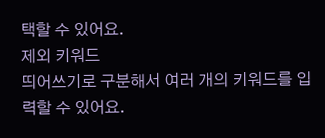택할 수 있어요.
제외 키워드
띄어쓰기로 구분해서 여러 개의 키워드를 입력할 수 있어요.